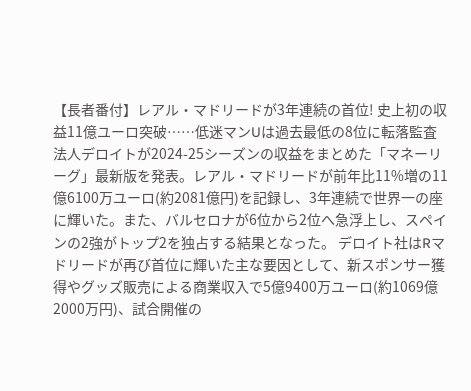【長者番付】レアル・マドリードが3年連続の首位! 史上初の収益11億ユーロ突破……低迷マンUは過去最低の8位に転落監査法人デロイトが2024-25シーズンの収益をまとめた「マネーリーグ」最新版を発表。レアル・マドリードが前年比11%増の11億6100万ユーロ(約2081億円)を記録し、3年連続で世界一の座に輝いた。また、バルセロナが6位から2位へ急浮上し、スペインの2強がトップ2を独占する結果となった。 デロイト社はRマドリードが再び首位に輝いた主な要因として、新スポンサー獲得やグッズ販売による商業収入で5億9400万ユーロ(約1069億2000万円)、試合開催の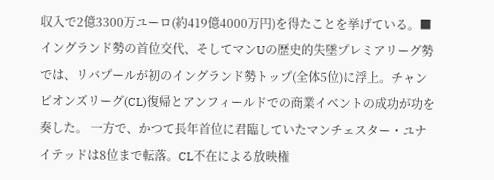収入で2億3300万ユーロ(約419億4000万円)を得たことを挙げている。■ イングランド勢の首位交代、そしてマンUの歴史的失墜プレミアリーグ勢では、リバプールが初のイングランド勢トップ(全体5位)に浮上。チャンピオンズリーグ(CL)復帰とアンフィールドでの商業イベントの成功が功を奏した。 一方で、かつて長年首位に君臨していたマンチェスター・ユナイテッドは8位まで転落。CL不在による放映権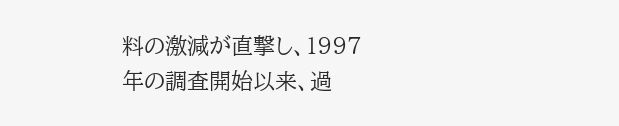料の激減が直撃し、1997年の調査開始以来、過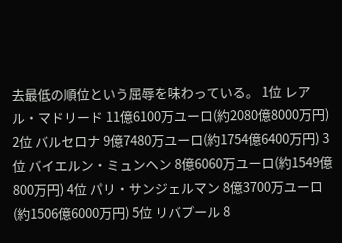去最低の順位という屈辱を味わっている。 1位 レアル・マドリード 11億6100万ユーロ(約2080億8000万円) 2位 バルセロナ 9億7480万ユーロ(約1754億6400万円) 3位 バイエルン・ミュンヘン 8億6060万ユーロ(約1549億800万円) 4位 パリ・サンジェルマン 8億3700万ユーロ(約1506億6000万円) 5位 リバプール 8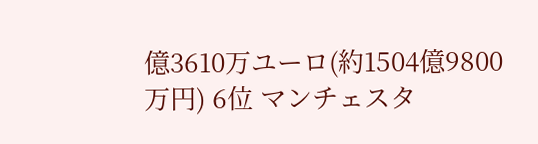億3610万ユーロ(約1504億9800万円) 6位 マンチェスタ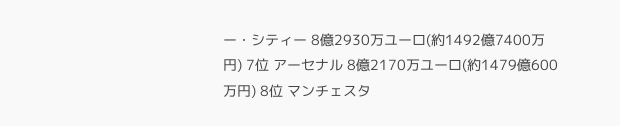ー・シティー 8億2930万ユーロ(約1492億7400万円) 7位 アーセナル 8億2170万ユーロ(約1479億600万円) 8位 マンチェスタ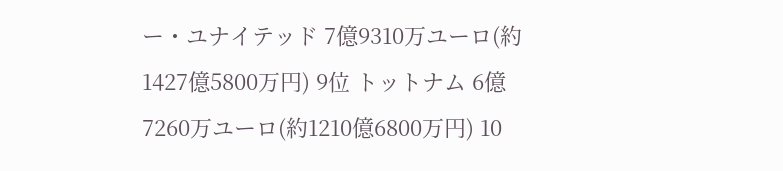ー・ユナイテッド 7億9310万ユーロ(約1427億5800万円) 9位 トットナム 6億7260万ユーロ(約1210億6800万円) 10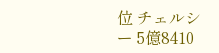位 チェルシー 5億8410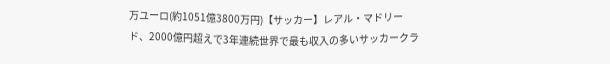万ユーロ(約1051億3800万円)【サッカー】レアル・マドリード、2000億円超えで3年連続世界で最も収入の多いサッカークラ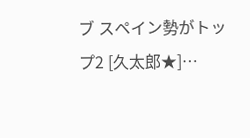ブ スペイン勢がトップ2 [久太郎★]…